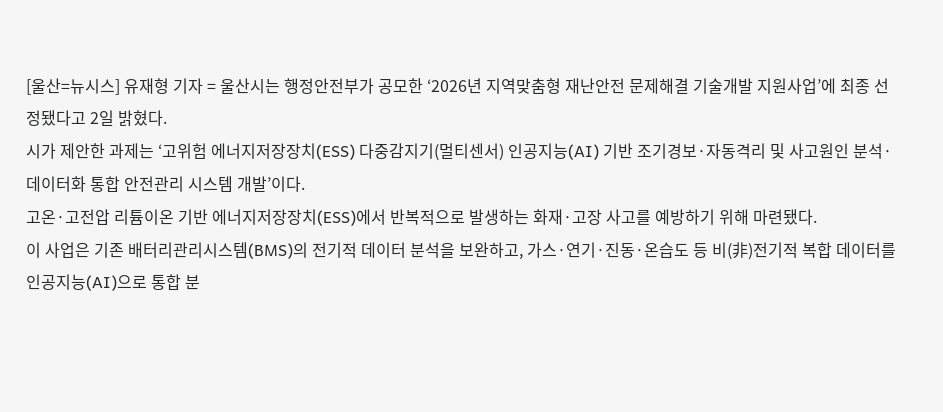[울산=뉴시스] 유재형 기자 = 울산시는 행정안전부가 공모한 ‘2026년 지역맞춤형 재난안전 문제해결 기술개발 지원사업’에 최종 선정됐다고 2일 밝혔다.
시가 제안한 과제는 ‘고위험 에너지저장장치(ESS) 다중감지기(멀티센서) 인공지능(AI) 기반 조기경보·자동격리 및 사고원인 분석·데이터화 통합 안전관리 시스템 개발’이다.
고온·고전압 리튬이온 기반 에너지저장장치(ESS)에서 반복적으로 발생하는 화재·고장 사고를 예방하기 위해 마련됐다.
이 사업은 기존 배터리관리시스템(BMS)의 전기적 데이터 분석을 보완하고, 가스·연기·진동·온습도 등 비(非)전기적 복합 데이터를 인공지능(AI)으로 통합 분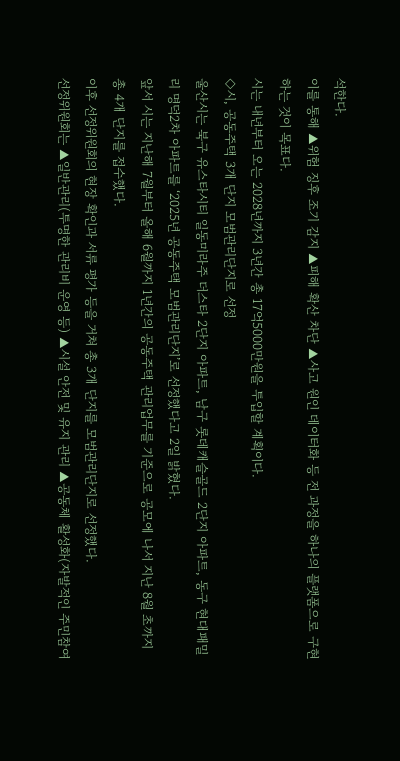석한다.
이를 통해 ▲위험 징후 조기 감지 ▲피해 확산 차단 ▲사고 원인 데이터화 등 전 과정을 하나의 플랫폼으로 구현하는 것이 목표다.
시는 내년부터 오는 2028년까지 3년간 총 17억5000만원을 투입할 계획이다.
◇시, 공동주택 3개 단지 모범관리단지로 선정
울산시는 북구 유스타시티 일동미라주 더스타 2단지 아파트, 남구 롯데캐슬골드 2단지 아파트, 동구 현대패밀리 명덕2차 아파트를 ‘2025년 공동주택 모범관리단지’로 선정했다고 2일 밝혔다.
앞서 시는 지난해 7월부터 올해 6월까지 1년간의 공동주택 관리업무를 기준으로 공모에 나서 지난 8월 초까지 총 4개 단지를 접수했다.
이후 선정위원회의 현장 확인과 서류 평가 등을 거쳐 총 3개 단지를 모범관리단지로 선정했다.
선정위원회는 ▲일반관리(투명한 관리비 운영 등) ▲시설 안전 및 유지 관리 ▲공동체 활성화(자발적인 주민참여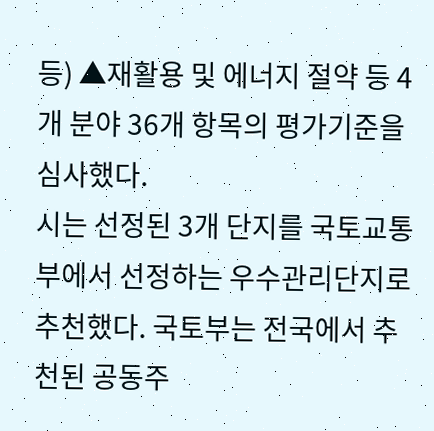등) ▲재활용 및 에너지 절약 등 4개 분야 36개 항목의 평가기준을 심사했다.
시는 선정된 3개 단지를 국토교통부에서 선정하는 우수관리단지로 추천했다. 국토부는 전국에서 추천된 공동주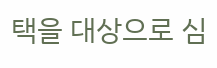택을 대상으로 심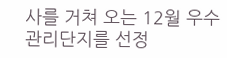사를 거쳐 오는 12월 우수관리단지를 선정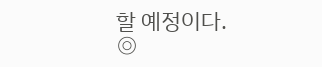할 예정이다.
◎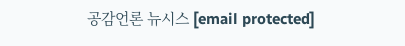공감언론 뉴시스 [email protected]